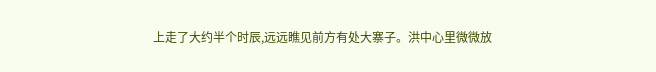上走了大约半个时辰,远远瞧见前方有处大寨子。洪中心里微微放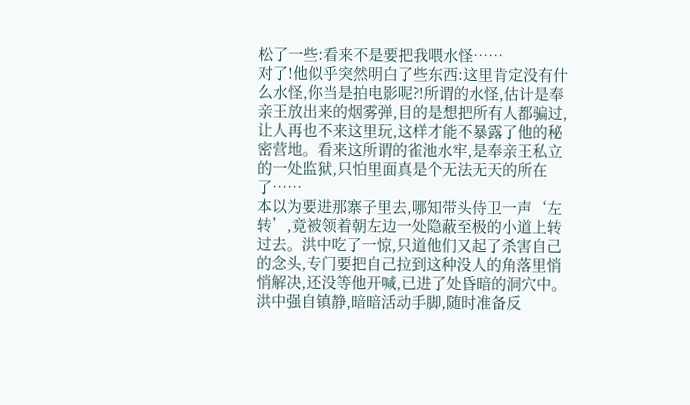松了一些:看来不是要把我喂水怪……
对了!他似乎突然明白了些东西:这里肯定没有什么水怪,你当是拍电影呢?!所谓的水怪,估计是奉亲王放出来的烟雾弹,目的是想把所有人都骗过,让人再也不来这里玩,这样才能不暴露了他的秘密营地。看来这所谓的雀池水牢,是奉亲王私立的一处监狱,只怕里面真是个无法无天的所在了……
本以为要进那寨子里去,哪知带头侍卫一声‘左转’,竟被领着朝左边一处隐蔽至极的小道上转过去。洪中吃了一惊,只道他们又起了杀害自己的念头,专门要把自己拉到这种没人的角落里悄悄解决,还没等他开喊,已进了处昏暗的洞穴中。
洪中强自镇静,暗暗活动手脚,随时准备反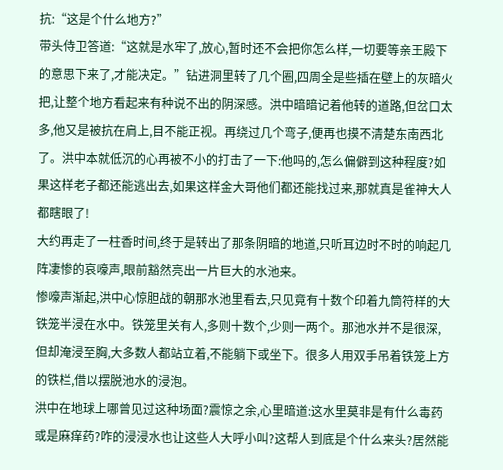抗:“这是个什么地方?”
带头侍卫答道:“这就是水牢了,放心,暂时还不会把你怎么样,一切要等亲王殿下的意思下来了,才能决定。”钻进洞里转了几个圈,四周全是些插在壁上的灰暗火把,让整个地方看起来有种说不出的阴深感。洪中暗暗记着他转的道路,但岔口太多,他又是被抗在肩上,目不能正视。再绕过几个弯子,便再也摸不清楚东南西北了。洪中本就低沉的心再被不小的打击了一下:他吗的,怎么偏僻到这种程度?如果这样老子都还能逃出去,如果这样金大哥他们都还能找过来,那就真是雀神大人都瞎眼了!
大约再走了一柱香时间,终于是转出了那条阴暗的地道,只听耳边时不时的响起几阵凄惨的哀嚎声,眼前豁然亮出一片巨大的水池来。
惨嚎声渐起,洪中心惊胆战的朝那水池里看去,只见竟有十数个印着九筒符样的大铁笼半浸在水中。铁笼里关有人,多则十数个,少则一两个。那池水并不是很深,但却淹浸至胸,大多数人都站立着,不能躺下或坐下。很多人用双手吊着铁笼上方的铁栏,借以摆脱池水的浸泡。
洪中在地球上哪曾见过这种场面?震惊之余,心里暗道:这水里莫非是有什么毒药或是麻痒药?咋的浸浸水也让这些人大呼小叫?这帮人到底是个什么来头?居然能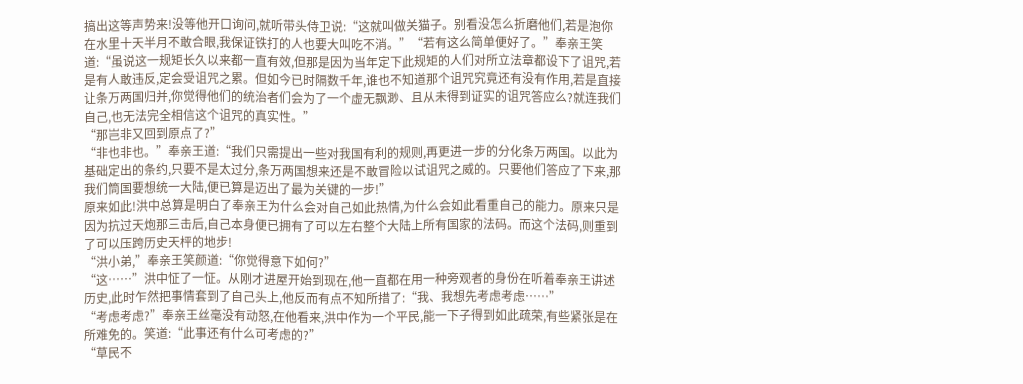搞出这等声势来!没等他开口询问,就听带头侍卫说:“这就叫做关猫子。别看没怎么折磨他们,若是泡你在水里十天半月不敢合眼,我保证铁打的人也要大叫吃不消。”“若有这么简单便好了。”奉亲王笑道:“虽说这一规矩长久以来都一直有效,但那是因为当年定下此规矩的人们对所立法章都设下了诅咒,若是有人敢违反,定会受诅咒之累。但如今已时隔数千年,谁也不知道那个诅咒究竟还有没有作用,若是直接让条万两国归并,你觉得他们的统治者们会为了一个虚无飘渺、且从未得到证实的诅咒答应么?就连我们自己,也无法完全相信这个诅咒的真实性。”
“那岂非又回到原点了?”
“非也非也。”奉亲王道:“我们只需提出一些对我国有利的规则,再更进一步的分化条万两国。以此为基础定出的条约,只要不是太过分,条万两国想来还是不敢冒险以试诅咒之威的。只要他们答应了下来,那我们筒国要想统一大陆,便已算是迈出了最为关键的一步!”
原来如此!洪中总算是明白了奉亲王为什么会对自己如此热情,为什么会如此看重自己的能力。原来只是因为抗过天炮那三击后,自己本身便已拥有了可以左右整个大陆上所有国家的法码。而这个法码,则重到了可以压跨历史天枰的地步!
“洪小弟,”奉亲王笑颜道:“你觉得意下如何?”
“这……”洪中怔了一怔。从刚才进屋开始到现在,他一直都在用一种旁观者的身份在听着奉亲王讲述历史,此时乍然把事情套到了自己头上,他反而有点不知所措了:“我、我想先考虑考虑……”
“考虑考虑?”奉亲王丝毫没有动怒,在他看来,洪中作为一个平民,能一下子得到如此疏荣,有些紧张是在所难免的。笑道:“此事还有什么可考虑的?”
“草民不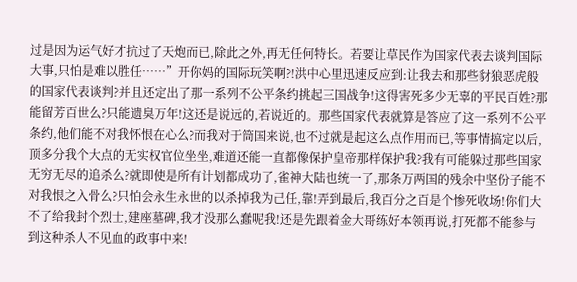过是因为运气好才抗过了天炮而已,除此之外,再无任何特长。若要让草民作为国家代表去谈判国际大事,只怕是难以胜任……”开你妈的国际玩笑啊?!洪中心里迅速反应到:让我去和那些豺狼恶虎般的国家代表谈判?并且还定出了那一系列不公平条约挑起三国战争!这得害死多少无辜的平民百姓?那能留芳百世么?只能遗臭万年!这还是说远的,若说近的。那些国家代表就算是答应了这一系列不公平条约,他们能不对我怀恨在心么?而我对于筒国来说,也不过就是起这么点作用而已,等事情搞定以后,顶多分我个大点的无实权官位坐坐,难道还能一直都像保护皇帝那样保护我?我有可能躲过那些国家无穷无尽的追杀么?就即使是所有计划都成功了,雀神大陆也统一了,那条万两国的残余中坚份子能不对我恨之入骨么?只怕会永生永世的以杀掉我为己任,靠!弄到最后,我百分之百是个惨死收场!你们大不了给我封个烈士,建座墓碑,我才没那么蠢呢我!还是先跟着金大哥练好本领再说,打死都不能参与到这种杀人不见血的政事中来!